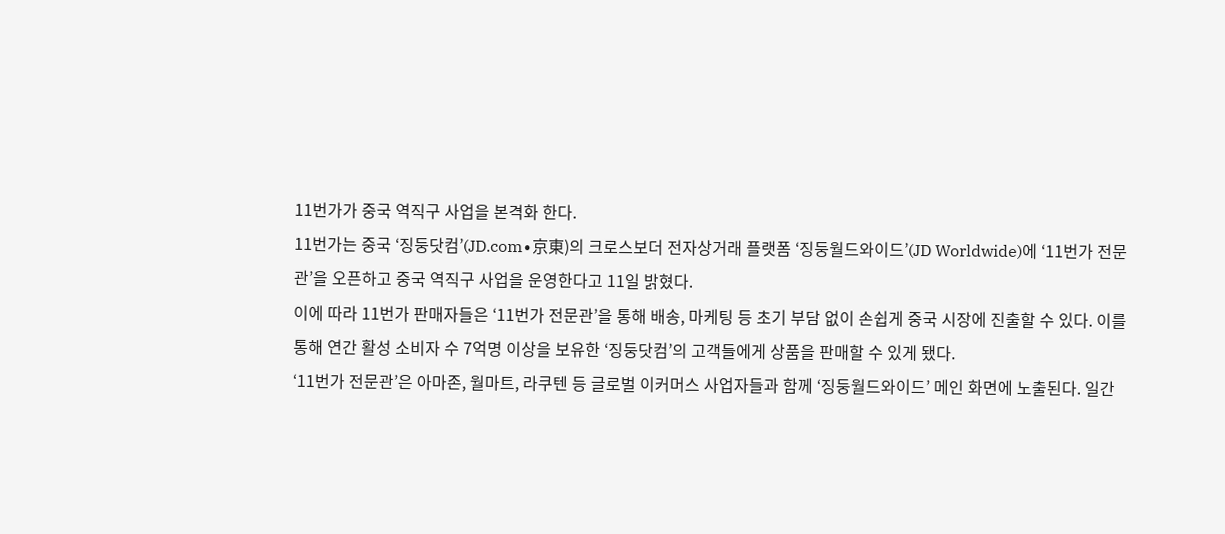11번가가 중국 역직구 사업을 본격화 한다.
11번가는 중국 ‘징둥닷컴’(JD.com∙京東)의 크로스보더 전자상거래 플랫폼 ‘징둥월드와이드’(JD Worldwide)에 ‘11번가 전문관’을 오픈하고 중국 역직구 사업을 운영한다고 11일 밝혔다.
이에 따라 11번가 판매자들은 ‘11번가 전문관’을 통해 배송, 마케팅 등 초기 부담 없이 손쉽게 중국 시장에 진출할 수 있다. 이를 통해 연간 활성 소비자 수 7억명 이상을 보유한 ‘징둥닷컴’의 고객들에게 상품을 판매할 수 있게 됐다.
‘11번가 전문관’은 아마존, 월마트, 라쿠텐 등 글로벌 이커머스 사업자들과 함께 ‘징둥월드와이드’ 메인 화면에 노출된다. 일간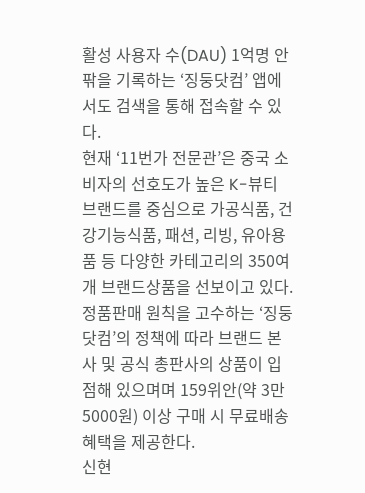활성 사용자 수(DAU) 1억명 안팎을 기록하는 ‘징둥닷컴’ 앱에서도 검색을 통해 접속할 수 있다.
현재 ‘11번가 전문관’은 중국 소비자의 선호도가 높은 K-뷰티 브랜드를 중심으로 가공식품, 건강기능식품, 패션, 리빙, 유아용품 등 다양한 카테고리의 350여 개 브랜드상품을 선보이고 있다.
정품판매 원칙을 고수하는 ‘징둥닷컴’의 정책에 따라 브랜드 본사 및 공식 총판사의 상품이 입점해 있으며며 159위안(약 3만5000원) 이상 구매 시 무료배송 혜택을 제공한다.
신현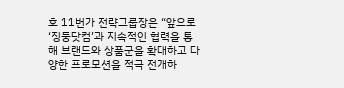호 11번가 전략그룹장은 “앞으로 ‘징둥닷컴’과 지속적인 협력을 통해 브랜드와 상품군을 확대하고 다양한 프로모션을 적극 전개하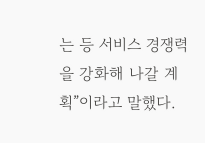는 등 서비스 경쟁력을 강화해 나갈 계획”이라고 말했다.